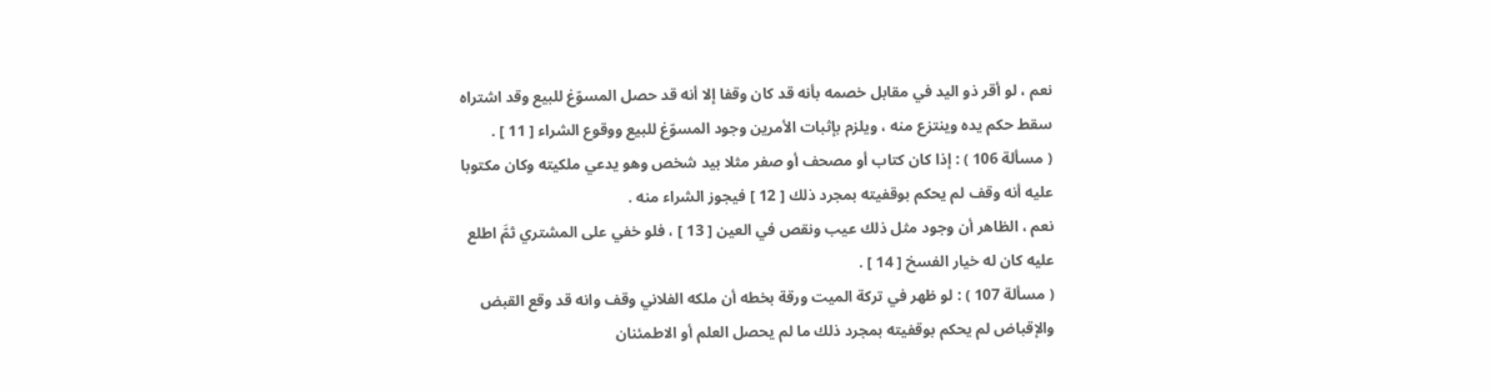نعم ، لو أقر ذو اليد في مقابل خصمه بأنه قد كان وقفا إلا أنه قد حصل المسوّغ للبيع وقد اشتراه سقط حكم يده وينتزع منه ، ويلزم بإثبات الأمرين وجود المسوّغ للبيع ووقوع الشراء [ 11 ] .
( مسألة 106 ) : إذا كان كتاب أو مصحف أو صفر مثلا بيد شخص وهو يدعي ملكيته وكان مكتوبا عليه أنه وقف لم يحكم بوقفيته بمجرد ذلك [ 12 ] فيجوز الشراء منه .
نعم ، الظاهر أن وجود مثل ذلك عيب ونقص في العين [ 13 ] ، فلو خفي على المشتري ثمَّ اطلع عليه كان له خيار الفسخ [ 14 ] .
( مسألة 107 ) : لو ظهر في تركة الميت ورقة بخطه أن ملكه الفلاني وقف وانه قد وقع القبض والإقباض لم يحكم بوقفيته بمجرد ذلك ما لم يحصل العلم أو الاطمئنان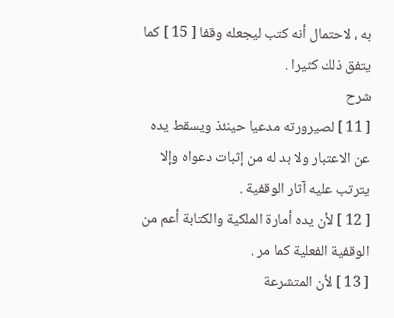به ، لاحتمال أنه كتب ليجعله وقفا [ 15 ] كما يتفق ذلك كثيرا .
شرح
[ 11 ] لصيرورته مدعيا حينئذ ويسقط يده عن الاعتبار ولا بد له من إثبات دعواه وإلا يترتب عليه آثار الوقفية .
[ 12 ] لأن يده أمارة الملكية والكتابة أعم من الوقفية الفعلية كما مر .
[ 13 ] لأن المتشرعة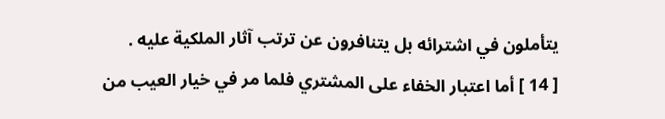يتأملون في اشترائه بل يتنافرون عن ترتب آثار الملكية عليه .
[ 14 ] أما اعتبار الخفاء على المشتري فلما مر في خيار العيب من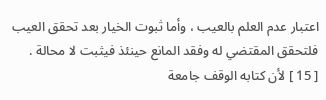اعتبار عدم العلم بالعيب ، وأما ثبوت الخيار بعد تحقق العيب فلتحقق المقتضي له وفقد المانع حينئذ فيثبت لا محالة .
[ 15 ] لأن كتابه الوقف جامعة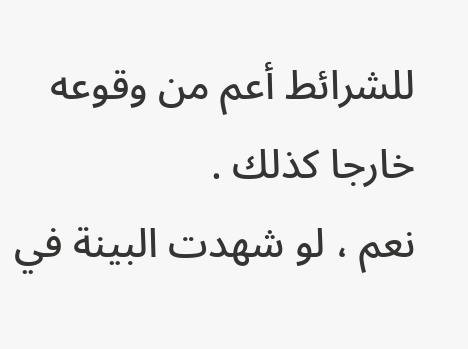للشرائط أعم من وقوعه خارجا كذلك .
نعم ، لو شهدت البينة في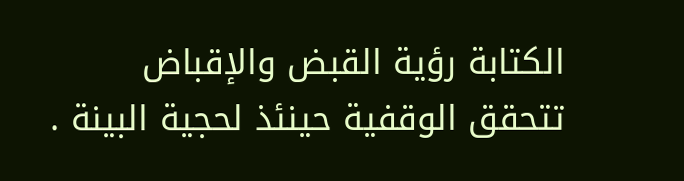الكتابة رؤية القبض والإقباض تتحقق الوقفية حينئذ لحجية البينة .